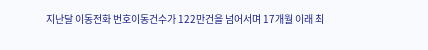지난달 이동전화 번호이동건수가 122만건을 넘어서며 17개월 이래 최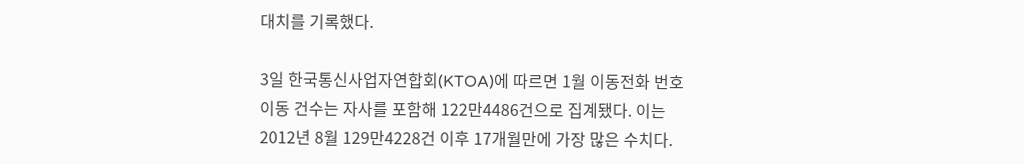대치를 기록했다.

3일 한국통신사업자연합회(KTOA)에 따르면 1월 이동전화 번호이동 건수는 자사를 포함해 122만4486건으로 집계됐다. 이는 2012년 8월 129만4228건 이후 17개월만에 가장 많은 수치다.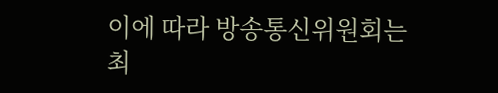이에 따라 방송통신위원회는 최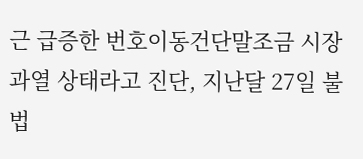근 급증한 번호이동건단말조금 시장 과열 상태라고 진단, 지난달 27일 불법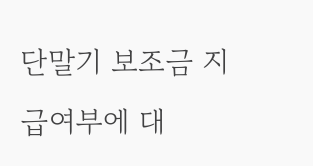단말기 보조금 지급여부에 대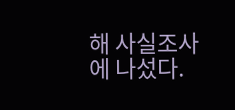해 사실조사에 나섰다.